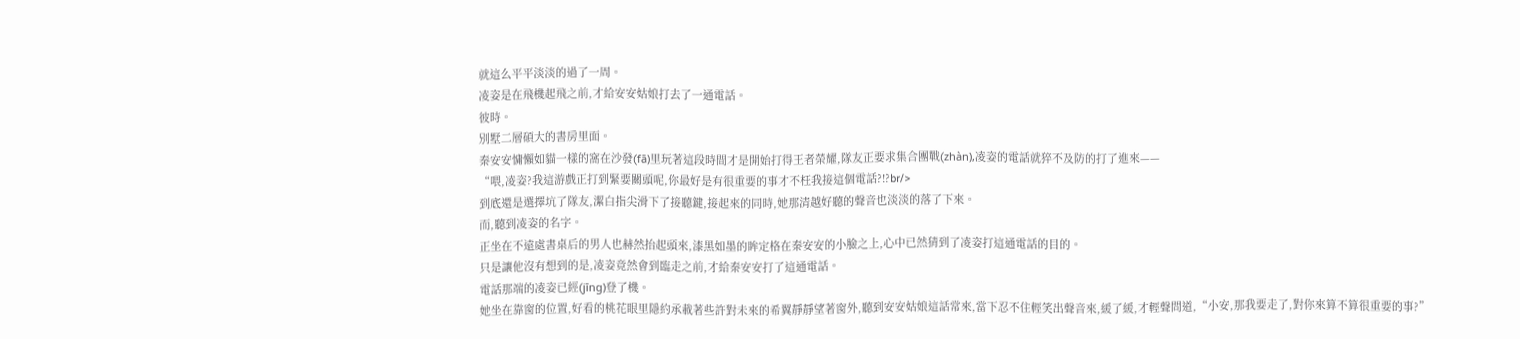就這么平平淡淡的過了一周。
凌姿是在飛機起飛之前,才給安安姑娘打去了一通電話。
彼時。
別墅二層碩大的書房里面。
秦安安慵懶如貓一樣的窩在沙發(fā)里玩著這段時間才是開始打得王者榮耀,隊友正要求集合團戰(zhàn),凌姿的電話就猝不及防的打了進來——
“喂,凌姿?我這游戲正打到緊要關頭呢,你最好是有很重要的事才不枉我接這個電話?!?br/>
到底還是選擇坑了隊友,潔白指尖滑下了接聽鍵,接起來的同時,她那清越好聽的聲音也淡淡的落了下來。
而,聽到凌姿的名字。
正坐在不遠處書桌后的男人也赫然抬起頭來,漆黑如墨的眸定格在秦安安的小臉之上,心中已然猜到了凌姿打這通電話的目的。
只是讓他沒有想到的是,凌姿竟然會到臨走之前,才給秦安安打了這通電話。
電話那端的凌姿已經(jīng)登了機。
她坐在靠窗的位置,好看的桃花眼里隱約承載著些許對未來的希翼靜靜望著窗外,聽到安安姑娘這話常來,當下忍不住輕笑出聲音來,緩了緩,才輕聲問道,“小安,那我要走了,對你來算不算很重要的事?”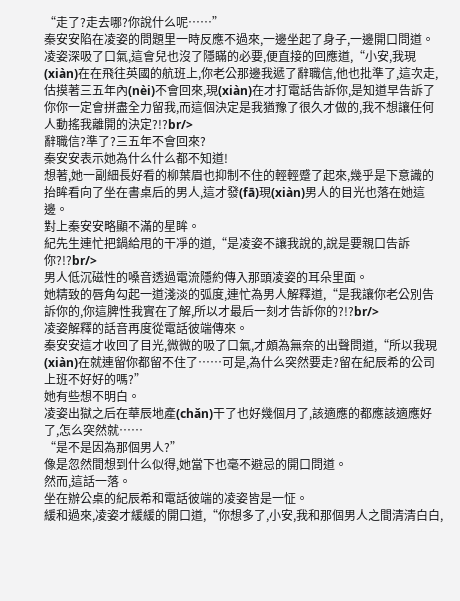“走了?走去哪?你說什么呢……”
秦安安陷在凌姿的問題里一時反應不過來,一邊坐起了身子,一邊開口問道。
凌姿深吸了口氣,這會兒也沒了隱瞞的必要,便直接的回應道,“小安,我現(xiàn)在在飛往英國的航班上,你老公那邊我遞了辭職信,他也批準了,這次走,估摸著三五年內(nèi)不會回來,現(xiàn)在才打電話告訴你,是知道早告訴了你你一定會拼盡全力留我,而這個決定是我猶豫了很久才做的,我不想讓任何人動搖我離開的決定?!?br/>
辭職信?準了?三五年不會回來?
秦安安表示她為什么什么都不知道!
想著,她一副細長好看的柳葉眉也抑制不住的輕輕蹙了起來,幾乎是下意識的抬眸看向了坐在書桌后的男人,這才發(fā)現(xiàn)男人的目光也落在她這邊。
對上秦安安略顯不滿的星眸。
紀先生連忙把鍋給甩的干凈的道,“是凌姿不讓我說的,說是要親口告訴你?!?br/>
男人低沉磁性的嗓音透過電流隱約傳入那頭凌姿的耳朵里面。
她精致的唇角勾起一道淺淡的弧度,連忙為男人解釋道,“是我讓你老公別告訴你的,你這脾性我實在了解,所以才最后一刻才告訴你的?!?br/>
凌姿解釋的話音再度從電話彼端傳來。
秦安安這才收回了目光,微微的吸了口氣,才頗為無奈的出聲問道,“所以我現(xiàn)在就連留你都留不住了……可是,為什么突然要走?留在紀辰希的公司上班不好好的嗎?”
她有些想不明白。
凌姿出獄之后在華辰地產(chǎn)干了也好幾個月了,該適應的都應該適應好了,怎么突然就……
“是不是因為那個男人?”
像是忽然間想到什么似得,她當下也毫不避忌的開口問道。
然而,這話一落。
坐在辦公桌的紀辰希和電話彼端的凌姿皆是一怔。
緩和過來,凌姿才緩緩的開口道,“你想多了,小安,我和那個男人之間清清白白,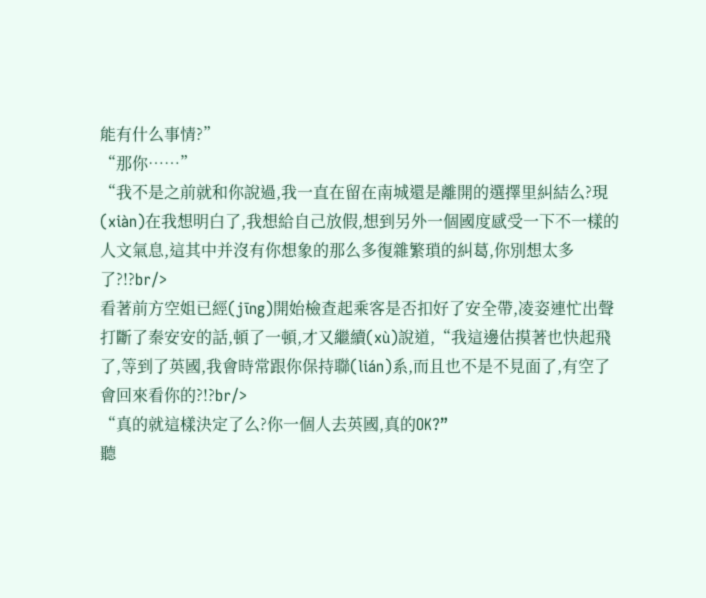能有什么事情?”
“那你……”
“我不是之前就和你說過,我一直在留在南城還是離開的選擇里糾結么?現(xiàn)在我想明白了,我想給自己放假,想到另外一個國度感受一下不一樣的人文氣息,這其中并沒有你想象的那么多復雜繁瑣的糾葛,你別想太多了?!?br/>
看著前方空姐已經(jīng)開始檢查起乘客是否扣好了安全帶,凌姿連忙出聲打斷了秦安安的話,頓了一頓,才又繼續(xù)說道,“我這邊估摸著也快起飛了,等到了英國,我會時常跟你保持聯(lián)系,而且也不是不見面了,有空了會回來看你的?!?br/>
“真的就這樣決定了么?你一個人去英國,真的OK?”
聽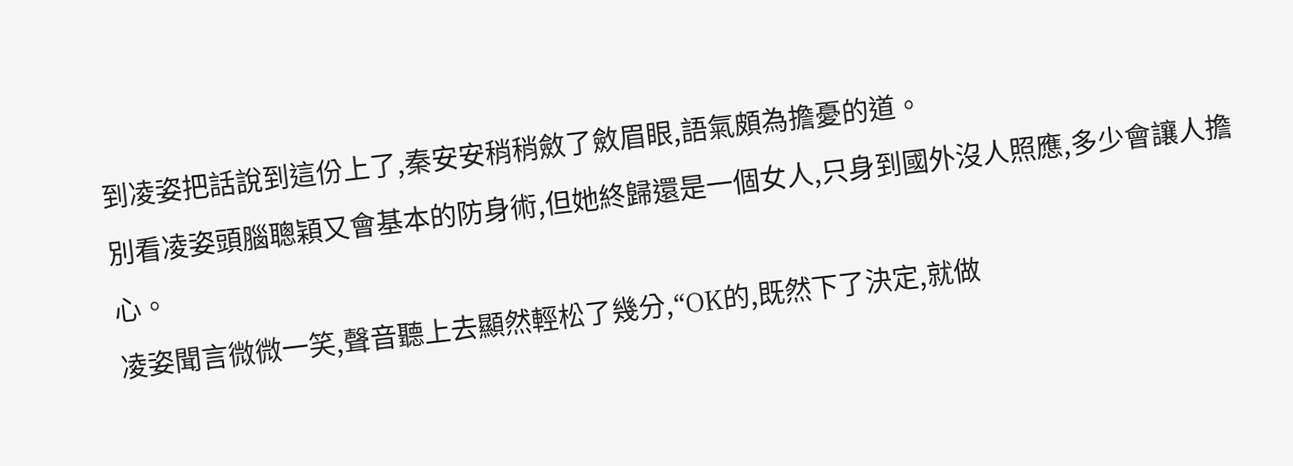到凌姿把話說到這份上了,秦安安稍稍斂了斂眉眼,語氣頗為擔憂的道。
別看凌姿頭腦聰穎又會基本的防身術,但她終歸還是一個女人,只身到國外沒人照應,多少會讓人擔心。
凌姿聞言微微一笑,聲音聽上去顯然輕松了幾分,“OK的,既然下了決定,就做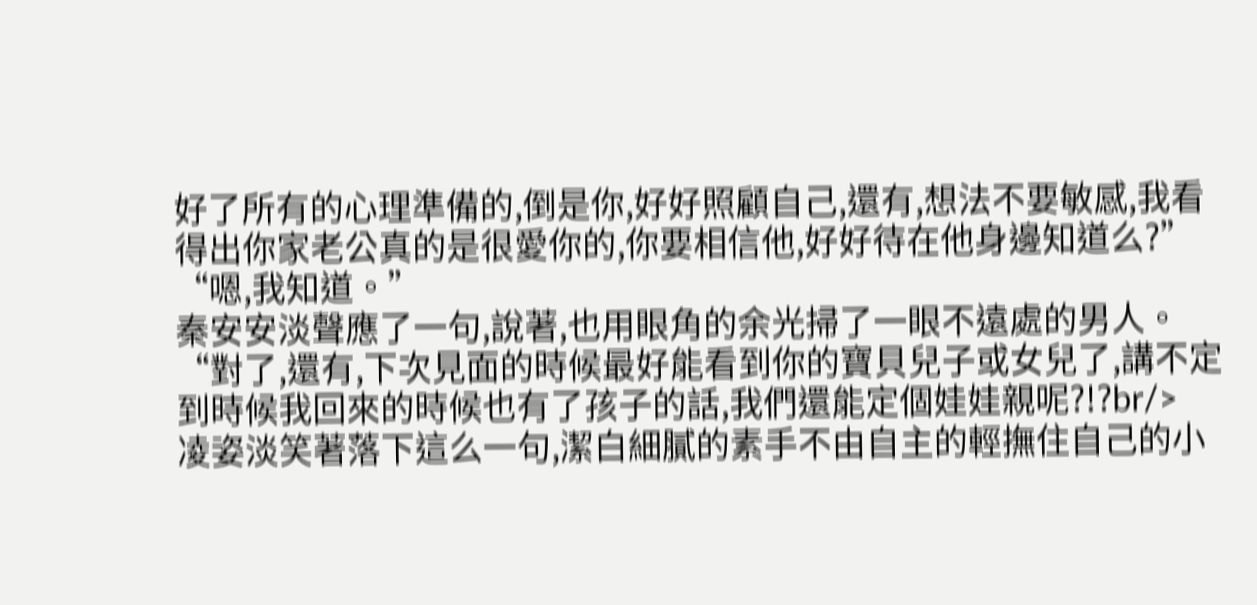好了所有的心理準備的,倒是你,好好照顧自己,還有,想法不要敏感,我看得出你家老公真的是很愛你的,你要相信他,好好待在他身邊知道么?”
“嗯,我知道。”
秦安安淡聲應了一句,說著,也用眼角的余光掃了一眼不遠處的男人。
“對了,還有,下次見面的時候最好能看到你的寶貝兒子或女兒了,講不定到時候我回來的時候也有了孩子的話,我們還能定個娃娃親呢?!?br/>
凌姿淡笑著落下這么一句,潔白細膩的素手不由自主的輕撫住自己的小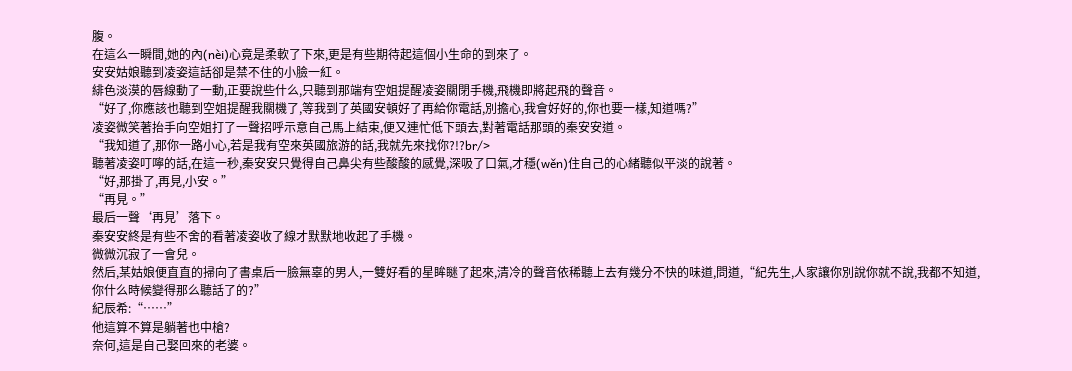腹。
在這么一瞬間,她的內(nèi)心竟是柔軟了下來,更是有些期待起這個小生命的到來了。
安安姑娘聽到凌姿這話卻是禁不住的小臉一紅。
緋色淡漠的唇線動了一動,正要說些什么,只聽到那端有空姐提醒凌姿關閉手機,飛機即將起飛的聲音。
“好了,你應該也聽到空姐提醒我關機了,等我到了英國安頓好了再給你電話,別擔心,我會好好的,你也要一樣,知道嗎?”
凌姿微笑著抬手向空姐打了一聲招呼示意自己馬上結束,便又連忙低下頭去,對著電話那頭的秦安安道。
“我知道了,那你一路小心,若是我有空來英國旅游的話,我就先來找你?!?br/>
聽著凌姿叮嚀的話,在這一秒,秦安安只覺得自己鼻尖有些酸酸的感覺,深吸了口氣,才穩(wěn)住自己的心緒聽似平淡的說著。
“好,那掛了,再見,小安。”
“再見。”
最后一聲‘再見’落下。
秦安安終是有些不舍的看著凌姿收了線才默默地收起了手機。
微微沉寂了一會兒。
然后,某姑娘便直直的掃向了書桌后一臉無辜的男人,一雙好看的星眸瞇了起來,清冷的聲音依稀聽上去有幾分不快的味道,問道,“紀先生,人家讓你別說你就不說,我都不知道,你什么時候變得那么聽話了的?”
紀辰希:“……”
他這算不算是躺著也中槍?
奈何,這是自己娶回來的老婆。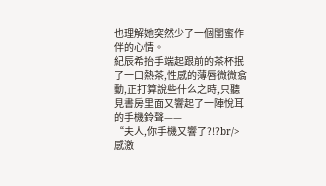也理解她突然少了一個閨蜜作伴的心情。
紀辰希抬手端起跟前的茶杯抿了一口熱茶,性感的薄唇微微翕動,正打算說些什么之時,只聽見書房里面又響起了一陣悅耳的手機鈴聲——
“夫人,你手機又響了?!?br/>
感激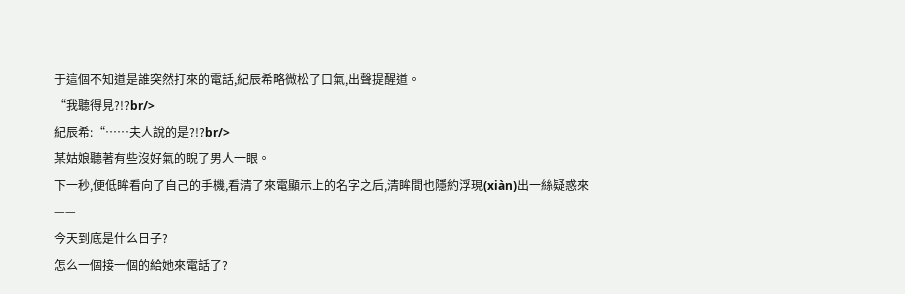于這個不知道是誰突然打來的電話,紀辰希略微松了口氣,出聲提醒道。
“我聽得見?!?br/>
紀辰希:“……夫人說的是?!?br/>
某姑娘聽著有些沒好氣的睨了男人一眼。
下一秒,便低眸看向了自己的手機,看清了來電顯示上的名字之后,清眸間也隱約浮現(xiàn)出一絲疑惑來——
今天到底是什么日子?
怎么一個接一個的給她來電話了?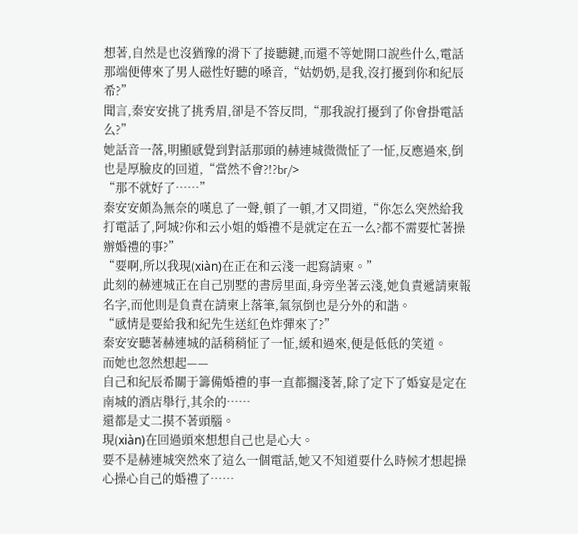想著,自然是也沒猶豫的滑下了接聽鍵,而還不等她開口說些什么,電話那端便傳來了男人磁性好聽的嗓音,“姑奶奶,是我,沒打擾到你和紀辰希?”
聞言,秦安安挑了挑秀眉,卻是不答反問,“那我說打擾到了你會掛電話么?”
她話音一落,明顯感覺到對話那頭的赫連城微微怔了一怔,反應過來,倒也是厚臉皮的回道,“當然不會?!?br/>
“那不就好了……”
秦安安頗為無奈的嘆息了一聲,頓了一頓,才又問道,“你怎么突然給我打電話了,阿城?你和云小姐的婚禮不是就定在五一么?都不需要忙著操辦婚禮的事?”
“要啊,所以我現(xiàn)在正在和云淺一起寫請柬。”
此刻的赫連城正在自己別墅的書房里面,身旁坐著云淺,她負責遞請柬報名字,而他則是負責在請柬上落筆,氣氛倒也是分外的和諧。
“感情是要給我和紀先生送紅色炸彈來了?”
秦安安聽著赫連城的話稍稍怔了一怔,緩和過來,便是低低的笑道。
而她也忽然想起——
自己和紀辰希關于籌備婚禮的事一直都擱淺著,除了定下了婚宴是定在南城的酒店舉行,其余的……
還都是丈二摸不著頭腦。
現(xiàn)在回過頭來想想自己也是心大。
要不是赫連城突然來了這么一個電話,她又不知道要什么時候才想起操心操心自己的婚禮了……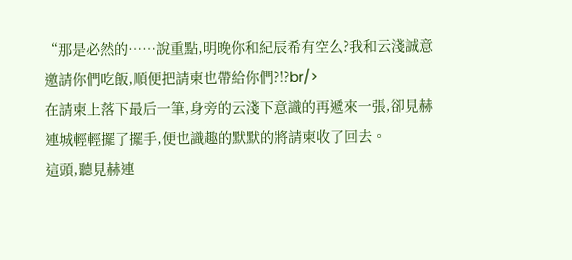“那是必然的……說重點,明晚你和紀辰希有空么?我和云淺誠意邀請你們吃飯,順便把請柬也帶給你們?!?br/>
在請柬上落下最后一筆,身旁的云淺下意識的再遞來一張,卻見赫連城輕輕擺了擺手,便也識趣的默默的將請柬收了回去。
這頭,聽見赫連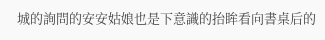城的詢問的安安姑娘也是下意識的抬眸看向書桌后的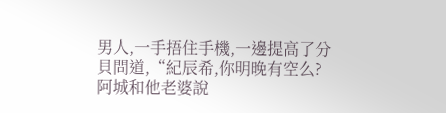男人,一手捂住手機,一邊提高了分貝問道,“紀辰希,你明晚有空么?阿城和他老婆說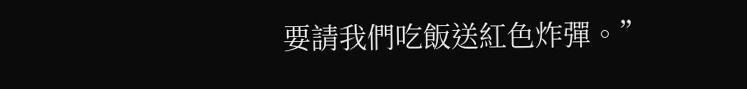要請我們吃飯送紅色炸彈。”